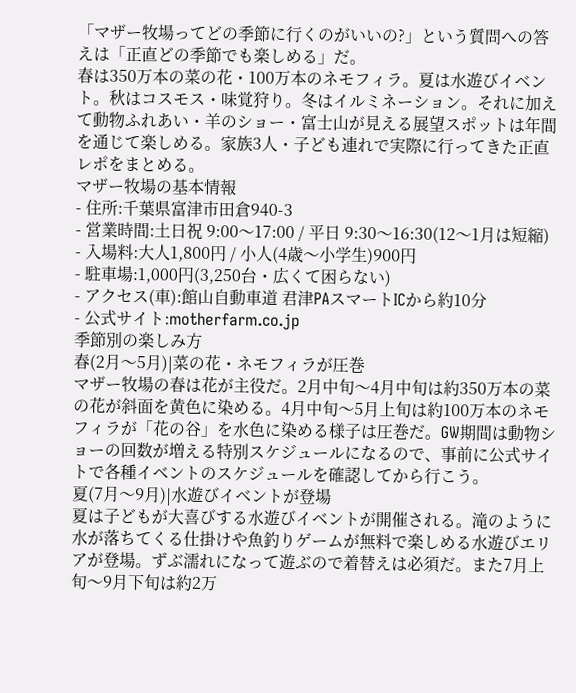「マザー牧場ってどの季節に行くのがいいの?」という質問への答えは「正直どの季節でも楽しめる」だ。
春は350万本の菜の花・100万本のネモフィラ。夏は水遊びイベント。秋はコスモス・味覚狩り。冬はイルミネーション。それに加えて動物ふれあい・羊のショー・富士山が見える展望スポットは年間を通じて楽しめる。家族3人・子ども連れで実際に行ってきた正直レポをまとめる。
マザー牧場の基本情報
- 住所:千葉県富津市田倉940-3
- 営業時間:土日祝 9:00〜17:00 / 平日 9:30〜16:30(12〜1月は短縮)
- 入場料:大人1,800円 / 小人(4歳〜小学生)900円
- 駐車場:1,000円(3,250台・広くて困らない)
- アクセス(車):館山自動車道 君津PAスマートICから約10分
- 公式サイト:motherfarm.co.jp
季節別の楽しみ方
春(2月〜5月)|菜の花・ネモフィラが圧巻
マザー牧場の春は花が主役だ。2月中旬〜4月中旬は約350万本の菜の花が斜面を黄色に染める。4月中旬〜5月上旬は約100万本のネモフィラが「花の谷」を水色に染める様子は圧巻だ。GW期間は動物ショーの回数が増える特別スケジュールになるので、事前に公式サイトで各種イベントのスケジュールを確認してから行こう。
夏(7月〜9月)|水遊びイベントが登場
夏は子どもが大喜びする水遊びイベントが開催される。滝のように水が落ちてくる仕掛けや魚釣りゲームが無料で楽しめる水遊びエリアが登場。ずぶ濡れになって遊ぶので着替えは必須だ。また7月上旬〜9月下旬は約2万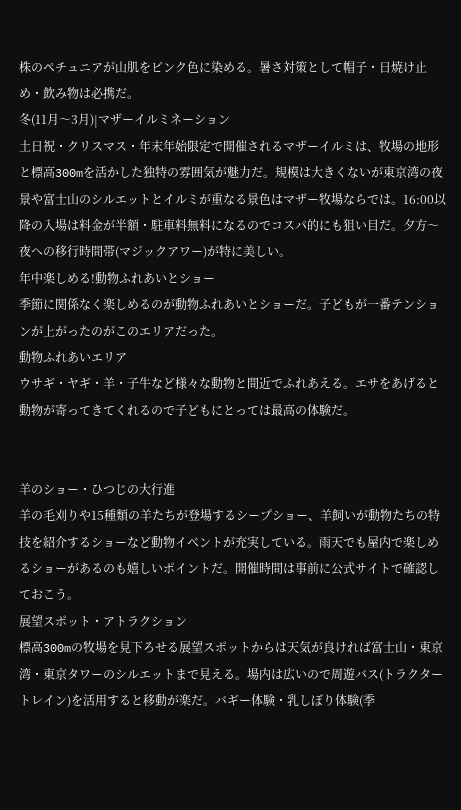株のペチュニアが山肌をピンク色に染める。暑さ対策として帽子・日焼け止め・飲み物は必携だ。
冬(11月〜3月)|マザーイルミネーション
土日祝・クリスマス・年末年始限定で開催されるマザーイルミは、牧場の地形と標高300mを活かした独特の雰囲気が魅力だ。規模は大きくないが東京湾の夜景や富士山のシルエットとイルミが重なる景色はマザー牧場ならでは。16:00以降の入場は料金が半額・駐車料無料になるのでコスパ的にも狙い目だ。夕方〜夜への移行時間帯(マジックアワー)が特に美しい。
年中楽しめる!動物ふれあいとショー
季節に関係なく楽しめるのが動物ふれあいとショーだ。子どもが一番テンションが上がったのがこのエリアだった。
動物ふれあいエリア
ウサギ・ヤギ・羊・子牛など様々な動物と間近でふれあえる。エサをあげると動物が寄ってきてくれるので子どもにとっては最高の体験だ。


羊のショー・ひつじの大行進
羊の毛刈りや15種類の羊たちが登場するシープショー、羊飼いが動物たちの特技を紹介するショーなど動物イベントが充実している。雨天でも屋内で楽しめるショーがあるのも嬉しいポイントだ。開催時間は事前に公式サイトで確認しておこう。
展望スポット・アトラクション
標高300mの牧場を見下ろせる展望スポットからは天気が良ければ富士山・東京湾・東京タワーのシルエットまで見える。場内は広いので周遊バス(トラクタートレイン)を活用すると移動が楽だ。バギー体験・乳しぼり体験(季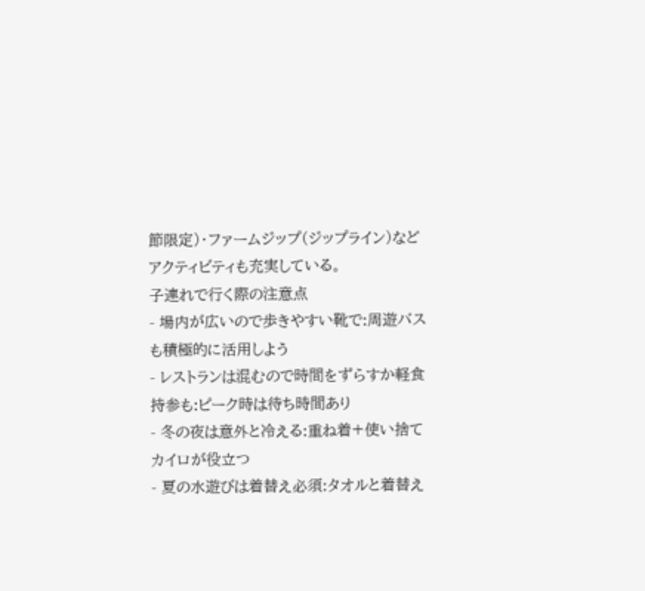節限定)・ファームジップ(ジップライン)などアクティビティも充実している。
子連れで行く際の注意点
- 場内が広いので歩きやすい靴で:周遊バスも積極的に活用しよう
- レストランは混むので時間をずらすか軽食持参も:ピーク時は待ち時間あり
- 冬の夜は意外と冷える:重ね着+使い捨てカイロが役立つ
- 夏の水遊びは着替え必須:タオルと着替え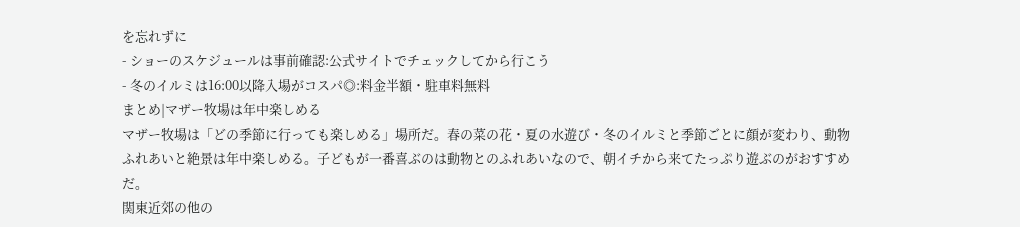を忘れずに
- ショーのスケジュールは事前確認:公式サイトでチェックしてから行こう
- 冬のイルミは16:00以降入場がコスパ◎:料金半額・駐車料無料
まとめ|マザー牧場は年中楽しめる
マザー牧場は「どの季節に行っても楽しめる」場所だ。春の菜の花・夏の水遊び・冬のイルミと季節ごとに顔が変わり、動物ふれあいと絶景は年中楽しめる。子どもが一番喜ぶのは動物とのふれあいなので、朝イチから来てたっぷり遊ぶのがおすすめだ。
関東近郊の他の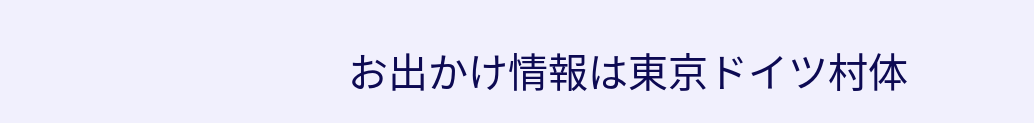お出かけ情報は東京ドイツ村体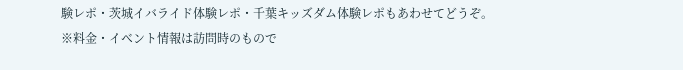験レポ・茨城イバライド体験レポ・千葉キッズダム体験レポもあわせてどうぞ。
※料金・イベント情報は訪問時のもので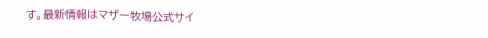す。最新情報はマザー牧場公式サイ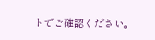トでご確認ください。